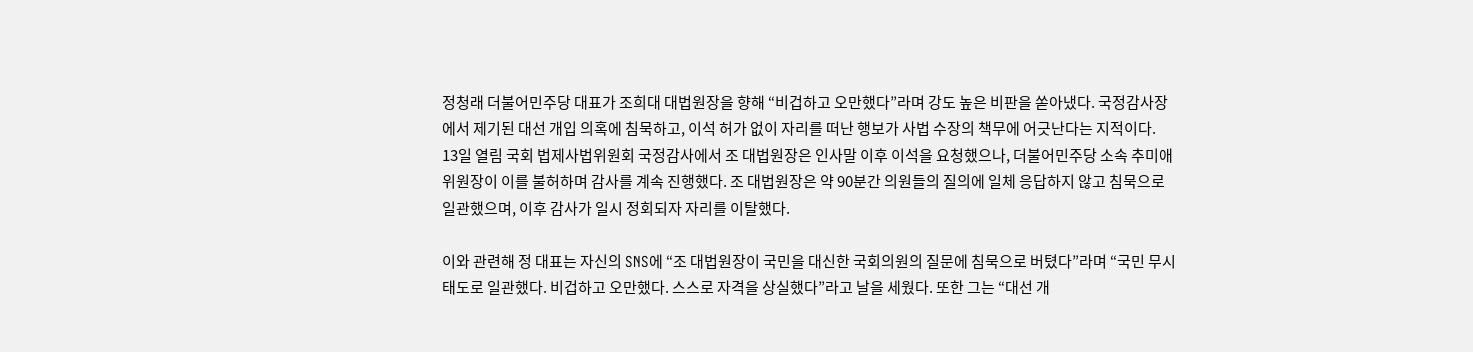정청래 더불어민주당 대표가 조희대 대법원장을 향해 “비겁하고 오만했다”라며 강도 높은 비판을 쏟아냈다. 국정감사장에서 제기된 대선 개입 의혹에 침묵하고, 이석 허가 없이 자리를 떠난 행보가 사법 수장의 책무에 어긋난다는 지적이다.
13일 열림 국회 법제사법위원회 국정감사에서 조 대법원장은 인사말 이후 이석을 요청했으나, 더불어민주당 소속 추미애 위원장이 이를 불허하며 감사를 계속 진행했다. 조 대법원장은 약 90분간 의원들의 질의에 일체 응답하지 않고 침묵으로 일관했으며, 이후 감사가 일시 정회되자 자리를 이탈했다.

이와 관련해 정 대표는 자신의 SNS에 “조 대법원장이 국민을 대신한 국회의원의 질문에 침묵으로 버텼다”라며 “국민 무시 태도로 일관했다. 비겁하고 오만했다. 스스로 자격을 상실했다”라고 날을 세웠다. 또한 그는 “대선 개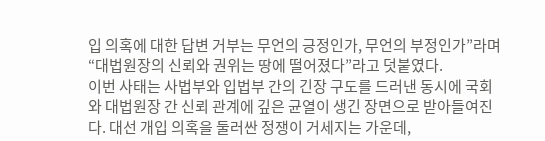입 의혹에 대한 답변 거부는 무언의 긍정인가, 무언의 부정인가”라며 “대법원장의 신뢰와 권위는 땅에 떨어졌다”라고 덧붙였다.
이번 사태는 사법부와 입법부 간의 긴장 구도를 드러낸 동시에 국회와 대법원장 간 신뢰 관계에 깊은 균열이 생긴 장면으로 받아들여진다. 대선 개입 의혹을 둘러싼 정쟁이 거세지는 가운데,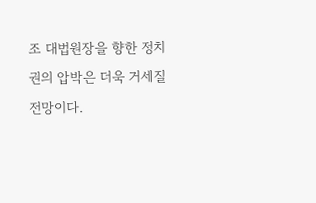조 대법원장을 향한 정치권의 압박은 더욱 거세질 전망이다.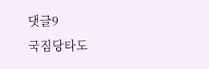댓글9
국짐당타도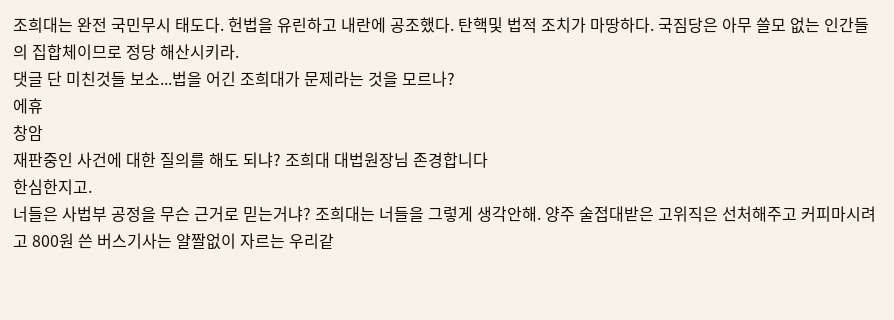조희대는 완전 국민무시 태도다. 헌법을 유린하고 내란에 공조했다. 탄핵및 법적 조치가 마땅하다. 국짐당은 아무 쓸모 없는 인간들의 집합체이므로 정당 해산시키라.
댓글 단 미친것들 보소...법을 어긴 조희대가 문제라는 것을 모르나?
에휴
창암
재판중인 사건에 대한 질의를 해도 되냐? 조희대 대법원장님 존경합니다
한심한지고.
너들은 사법부 공정을 무슨 근거로 믿는거냐? 조희대는 너들을 그렇게 생각안해. 양주 술접대받은 고위직은 선처해주고 커피마시려고 800원 쓴 버스기사는 얄짤없이 자르는 우리같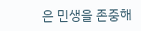은 민생을 존중해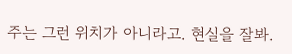주는 그런 위치가 아니라고. 현실을 잘봐.